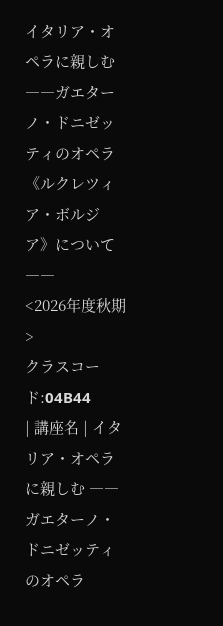イタリア・オペラに親しむ ――ガエターノ・ドニゼッティのオペラ《ルクレツィア・ボルジア》について――
<2026年度秋期>
クラスコード:04B44
| 講座名 | イタリア・オペラに親しむ ――ガエターノ・ドニゼッティのオペラ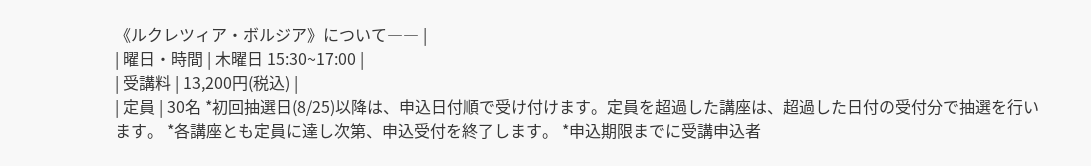《ルクレツィア・ボルジア》について―― |
| 曜日・時間 | 木曜日 15:30~17:00 |
| 受講料 | 13,200円(税込) |
| 定員 | 30名 *初回抽選日(8/25)以降は、申込日付順で受け付けます。定員を超過した講座は、超過した日付の受付分で抽選を行います。 *各講座とも定員に達し次第、申込受付を終了します。 *申込期限までに受講申込者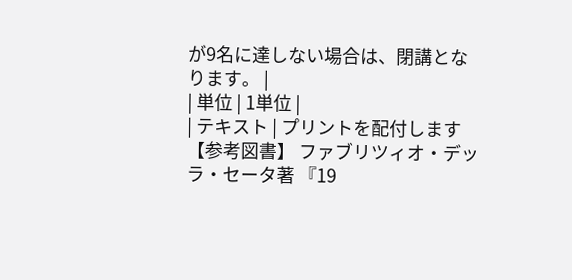が9名に達しない場合は、閉講となります。 |
| 単位 | 1単位 |
| テキスト | プリントを配付します 【参考図書】 ファブリツィオ・デッラ・セータ著 『19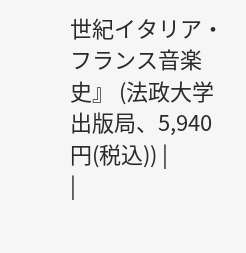世紀イタリア・フランス音楽史』 (法政大学出版局、5,940円(税込)) |
|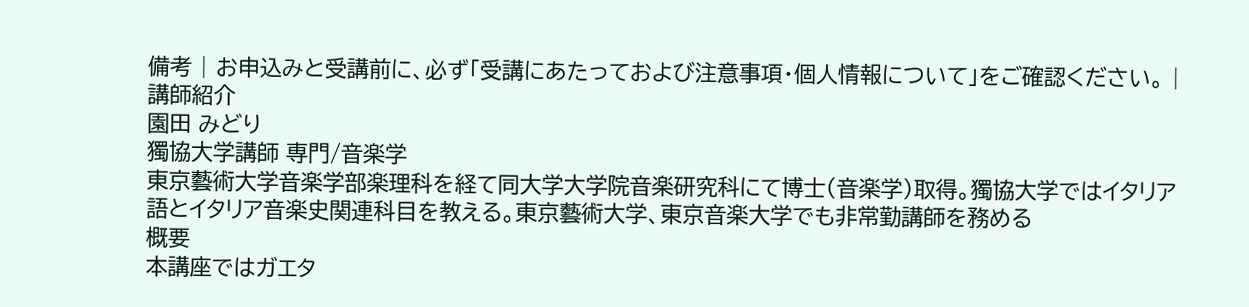備考 | お申込みと受講前に、必ず「受講にあたっておよび注意事項・個人情報について」をご確認ください。 |
講師紹介
園田 みどり
獨協大学講師 専門/音楽学
東京藝術大学音楽学部楽理科を経て同大学大学院音楽研究科にて博士(音楽学)取得。獨協大学ではイタリア語とイタリア音楽史関連科目を教える。東京藝術大学、東京音楽大学でも非常勤講師を務める
概要
本講座ではガエタ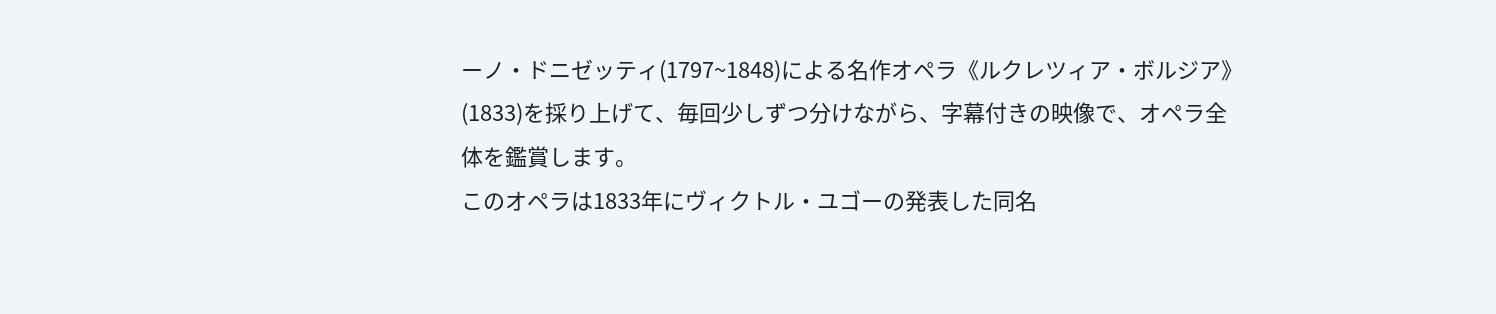ーノ・ドニゼッティ(1797~1848)による名作オペラ《ルクレツィア・ボルジア》(1833)を採り上げて、毎回少しずつ分けながら、字幕付きの映像で、オペラ全体を鑑賞します。
このオペラは1833年にヴィクトル・ユゴーの発表した同名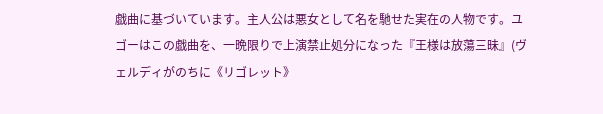戯曲に基づいています。主人公は悪女として名を馳せた実在の人物です。ユゴーはこの戯曲を、一晩限りで上演禁止処分になった『王様は放蕩三昧』(ヴェルディがのちに《リゴレット》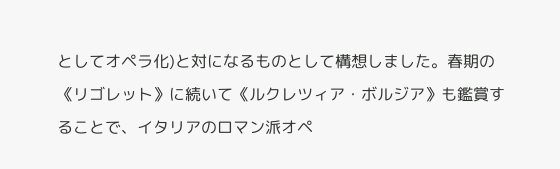としてオペラ化)と対になるものとして構想しました。春期の《リゴレット》に続いて《ルクレツィア・ボルジア》も鑑賞することで、イタリアのロマン派オペ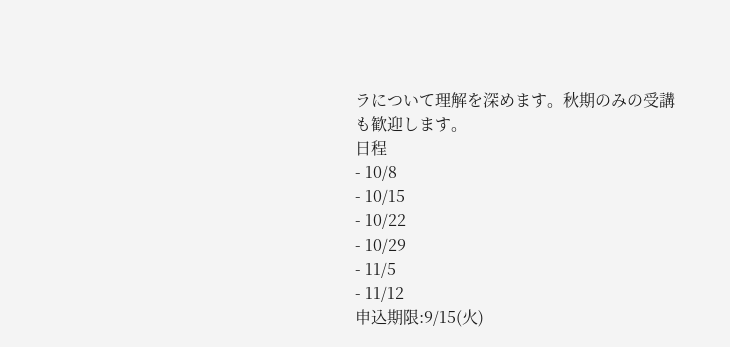ラについて理解を深めます。秋期のみの受講も歓迎します。
日程
- 10/8
- 10/15
- 10/22
- 10/29
- 11/5
- 11/12
申込期限:9/15(火)